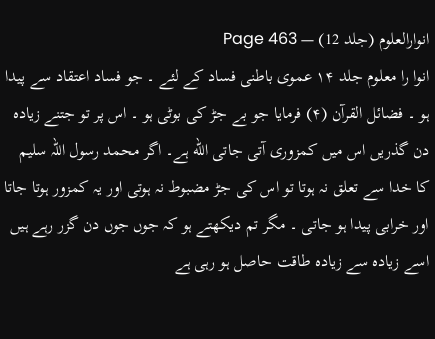انوارالعلوم (جلد 12) — Page 463
انوا را معلوم جلد ۱۴ عموی باطنی فساد کے لئے ۔ جو فساد اعتقاد سے پیدا ہو ۔ فضائل القرآن (۴) فرمایا جو بے جڑ کی بوٹی ہو ۔ اس پر تو جتنے زیادہ دن گذریں اس میں کمزوری آتی جاتی الله ہے۔ اگر محمد رسول اللہ سلیم کا خدا سے تعلق نہ ہوتا تو اس کی جڑ مضبوط نہ ہوتی اور یہ کمزور ہوتا جاتا اور خرابی پیدا ہو جاتی ۔ مگر تم دیکھتے ہو کہ جوں جوں دن گزر رہے ہیں اسے زیادہ سے زیادہ طاقت حاصل ہو رہی ہے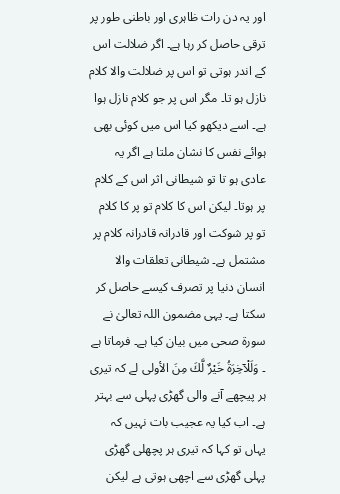اور یہ دن رات ظاہری اور باطنی طور پر ترقی حاصل کر رہا ہے۔ اگر ضلالت اس کے اندر ہوتی تو اس پر ضلالت والا کلام نازل ہو تا۔ مگر اس پر جو کلام نازل ہوا ہے۔ اسے دیکھو کیا اس میں کوئی بھی ہوائے نفس کا نشان ملتا ہے اگر یہ عادی ہو تا تو شیطانی اثر اس کے کلام پر ہوتا۔ لیکن اس کا کلام تو پر کا کلام تو پر شوکت اور قادرانہ قادرانہ کلام پر مشتمل ہے۔ شیطانی تعلقات والا انسان دنیا پر تصرف کیسے حاصل کر سکتا ہے۔ یہی مضمون اللہ تعالیٰ نے سورۃ صحی میں بیان کیا ہے۔ فرماتا ہے ۔ وَلَلْآخِرَةُ خَيْرٌ لَّكَ مِنَ الأولى لے کہ تیری ہر پیچھے آنے والی گھڑی پہلی سے بہتر ہے۔ اب کیا یہ عجیب بات نہیں کہ یہاں تو کہا کہ تیری ہر پچھلی گھڑی پہلی گھڑی سے اچھی ہوتی ہے لیکن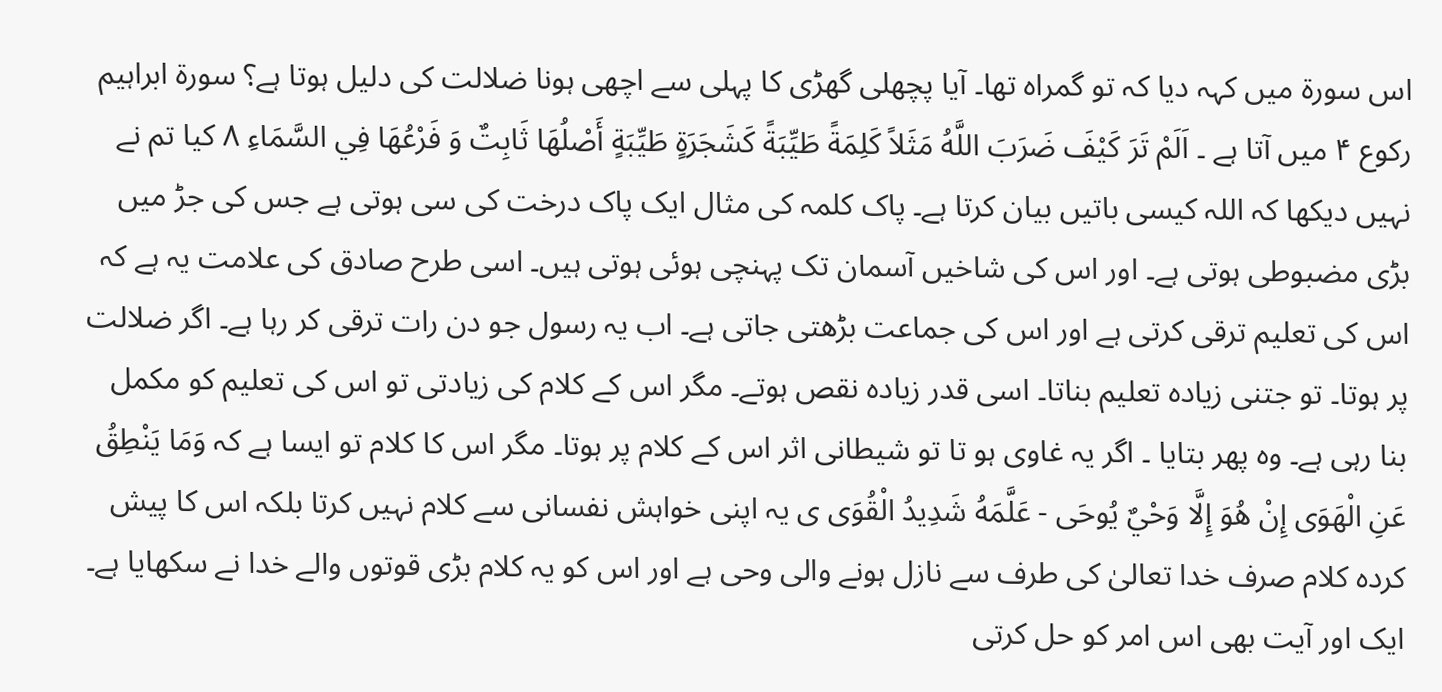اس سورۃ میں کہہ دیا کہ تو گمراہ تھا۔ آیا پچھلی گھڑی کا پہلی سے اچھی ہونا ضلالت کی دلیل ہوتا ہے؟ سورۃ ابراہیم رکوع ۴ میں آتا ہے ۔ اَلَمْ تَرَ كَيْفَ ضَرَبَ اللَّهُ مَثَلاً كَلِمَةً طَيِّبَةً كَشَجَرَةٍ طَيِّبَةٍ أَصْلُهَا ثَابِتٌ وَ فَرْعُهَا فِي السَّمَاءِ ۸ کیا تم نے نہیں دیکھا کہ اللہ کیسی باتیں بیان کرتا ہے۔ پاک کلمہ کی مثال ایک پاک درخت کی سی ہوتی ہے جس کی جڑ میں بڑی مضبوطی ہوتی ہے۔ اور اس کی شاخیں آسمان تک پہنچی ہوئی ہوتی ہیں۔ اسی طرح صادق کی علامت یہ ہے کہ اس کی تعلیم ترقی کرتی ہے اور اس کی جماعت بڑھتی جاتی ہے۔ اب یہ رسول جو دن رات ترقی کر رہا ہے۔ اگر ضلالت پر ہوتا۔ تو جتنی زیادہ تعلیم بناتا۔ اسی قدر زیادہ نقص ہوتے۔ مگر اس کے کلام کی زیادتی تو اس کی تعلیم کو مکمل بنا رہی ہے۔ وه پھر بتایا ۔ اگر یہ غاوی ہو تا تو شیطانی اثر اس کے کلام پر ہوتا۔ مگر اس کا کلام تو ایسا ہے کہ وَمَا يَنْطِقُ عَنِ الْهَوَى إِنْ هُوَ إِلَّا وَحْيٌ يُوحَى - عَلَّمَهُ شَدِيدُ الْقُوَى ی یہ اپنی خواہش نفسانی سے کلام نہیں کرتا بلکہ اس کا پیش کردہ کلام صرف خدا تعالیٰ کی طرف سے نازل ہونے والی وحی ہے اور اس کو یہ کلام بڑی قوتوں والے خدا نے سکھایا ہے۔ ایک اور آیت بھی اس امر کو حل کرتی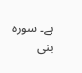ہے۔ سورہ بنی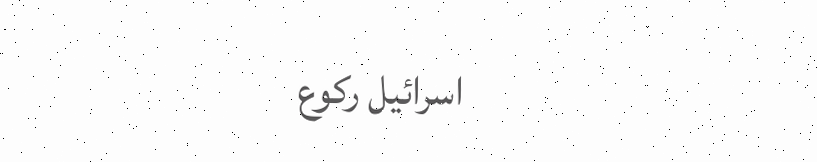اسرائیل رکوع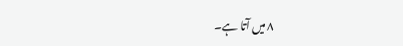۸ میں آتا ہے۔